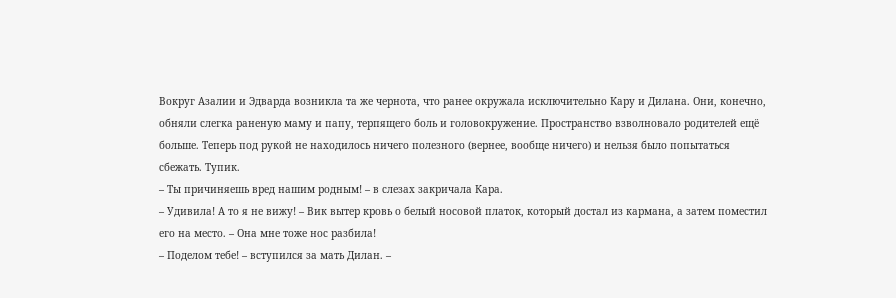Вокруг Азалии и Эдварда возникла та же чернота, что ранее окружала исключительно Кару и Дилана. Они, конечно, обняли слегка раненую маму и папу, терпящего боль и головокружение. Пространство взволновало родителей ещё больше. Теперь под рукой не находилось ничего полезного (вернее, вообще ничего) и нельзя было попытаться сбежать. Тупик.
– Ты причиняешь вред нашим родным! – в слезах закричала Кара.
– Удивила! А то я не вижу! – Вик вытер кровь о белый носовой платок, который достал из кармана, а затем поместил его на место. – Она мне тоже нос разбила!
– Поделом тебе! – вступился за мать Дилан. –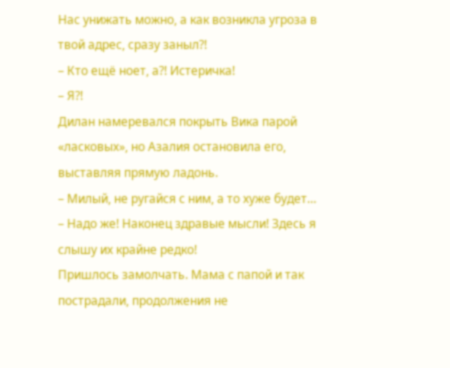Нас унижать можно, а как возникла угроза в твой адрес, сразу заныл?!
– Кто ещё ноет, а?! Истеричка!
– Я?!
Дилан намеревался покрыть Вика парой «ласковых», но Азалия остановила его, выставляя прямую ладонь.
– Милый, не ругайся с ним, а то хуже будет…
– Надо же! Наконец здравые мысли! Здесь я слышу их крайне редко!
Пришлось замолчать. Мама с папой и так пострадали, продолжения не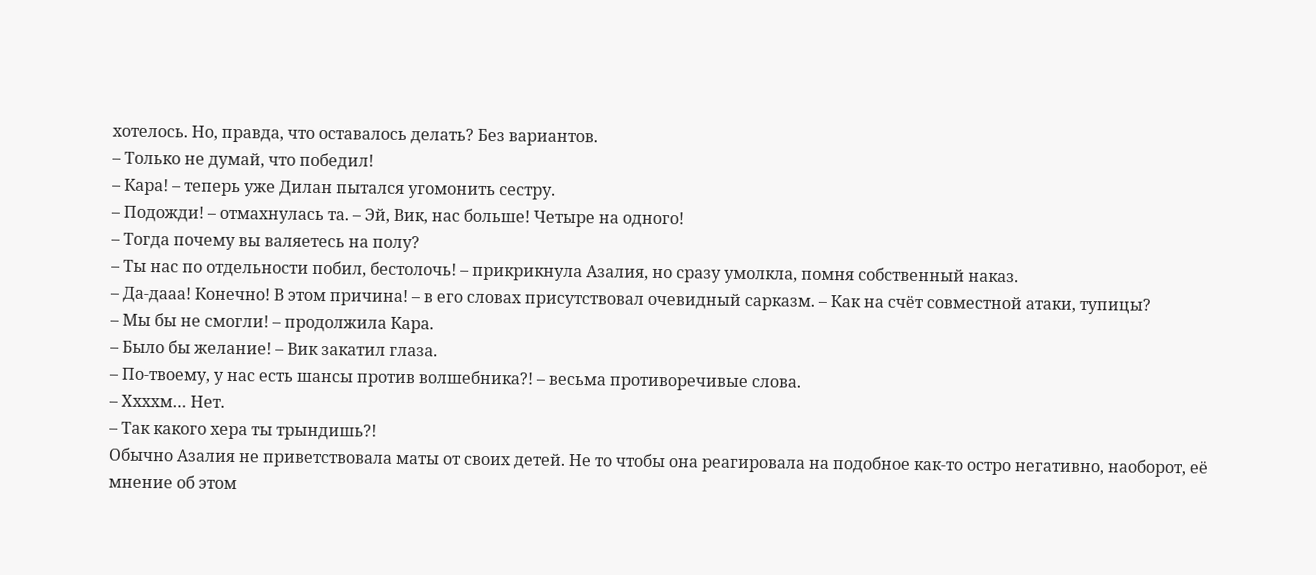хотелось. Но, правда, что оставалось делать? Без вариантов.
– Только не думай, что победил!
– Кара! – теперь уже Дилан пытался угомонить сестру.
– Подожди! – отмахнулась та. – Эй, Вик, нас больше! Четыре на одного!
– Тогда почему вы валяетесь на полу?
– Ты нас по отдельности побил, бестолочь! – прикрикнула Азалия, но сразу умолкла, помня собственный наказ.
– Да-дааа! Конечно! В этом причина! – в его словах присутствовал очевидный сарказм. – Как на счёт совместной атаки, тупицы?
– Мы бы не смогли! – продолжила Кара.
– Было бы желание! – Вик закатил глаза.
– По-твоему, у нас есть шансы против волшебника?! – весьма противоречивые слова.
– Ххххм… Нет.
– Так какого хера ты трындишь?!
Обычно Азалия не приветствовала маты от своих детей. Не то чтобы она реагировала на подобное как-то остро негативно, наоборот, её мнение об этом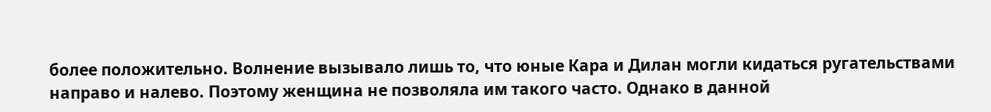более положительно. Волнение вызывало лишь то, что юные Кара и Дилан могли кидаться ругательствами направо и налево. Поэтому женщина не позволяла им такого часто. Однако в данной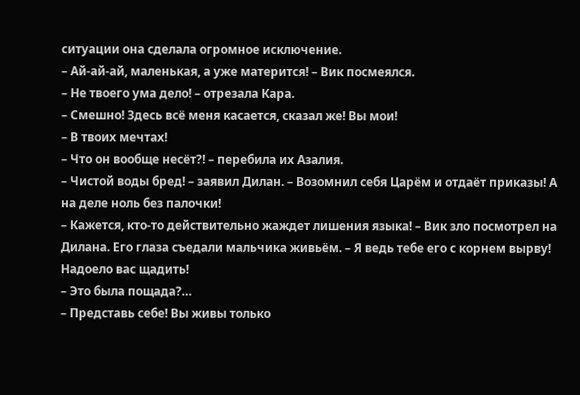ситуации она сделала огромное исключение.
– Ай-ай-ай, маленькая, а уже матерится! – Вик посмеялся.
– Не твоего ума дело! – отрезала Кара.
– Смешно! Здесь всё меня касается, сказал же! Вы мои!
– В твоих мечтах!
– Что он вообще несёт?! – перебила их Азалия.
– Чистой воды бред! – заявил Дилан. – Возомнил себя Царём и отдаёт приказы! А на деле ноль без палочки!
– Кажется, кто-то действительно жаждет лишения языка! – Вик зло посмотрел на Дилана. Его глаза съедали мальчика живьём. – Я ведь тебе его с корнем вырву! Надоело вас щадить!
– Это была пощада?…
– Представь себе! Вы живы только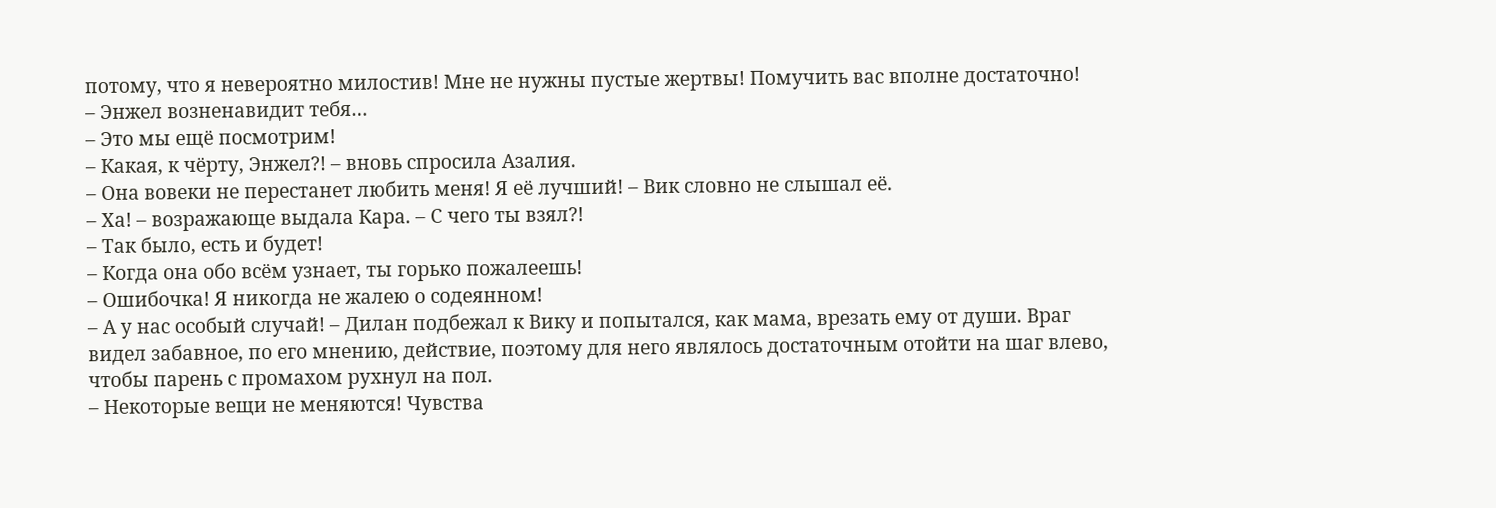потому, что я невероятно милостив! Мне не нужны пустые жертвы! Помучить вас вполне достаточно!
– Энжел возненавидит тебя…
– Это мы ещё посмотрим!
– Какая, к чёрту, Энжел?! – вновь спросила Азалия.
– Она вовеки не перестанет любить меня! Я её лучший! – Вик словно не слышал её.
– Ха! – возражающе выдала Кара. – С чего ты взял?!
– Так было, есть и будет!
– Когда она обо всём узнает, ты горько пожалеешь!
– Ошибочка! Я никогда не жалею о содеянном!
– А у нас особый случай! – Дилан подбежал к Вику и попытался, как мама, врезать ему от души. Враг видел забавное, по его мнению, действие, поэтому для него являлось достаточным отойти на шаг влево, чтобы парень с промахом рухнул на пол.
– Некоторые вещи не меняются! Чувства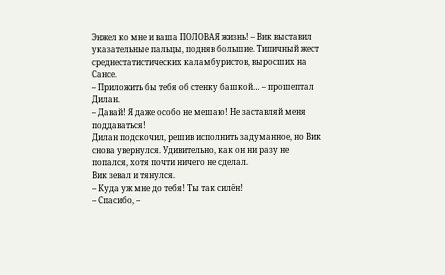Энжел ко мне и ваша ПОЛОВАЯ жизнь! – Вик выставил указательные пальцы, подняв большие. Типичный жест среднестатистических каламбуристов, выросших на Сансе.
– Приложить бы тебя об стенку башкой… – прошептал Дилан.
– Давай! Я даже особо не мешаю! Не заставляй меня поддаваться!
Дилан подскочил, решив исполнить задуманное, но Вик снова увернулся. Удивительно, как он ни разу не попался, хотя почти ничего не сделал.
Вик зевал и тянулся.
– Куда уж мне до тебя! Ты так силён!
– Спасибо, –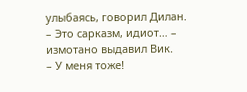улыбаясь, говорил Дилан.
– Это сарказм, идиот… – измотано выдавил Вик.
– У меня тоже!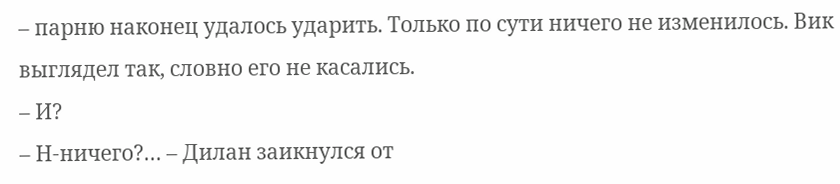– парню наконец удалось ударить. Только по сути ничего не изменилось. Вик выглядел так, словно его не касались.
– И?
– Н-ничего?… – Дилан заикнулся от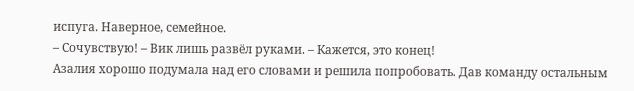испуга. Наверное, семейное.
– Сочувствую! – Вик лишь развёл руками. – Кажется, это конец!
Азалия хорошо подумала над его словами и решила попробовать. Дав команду остальным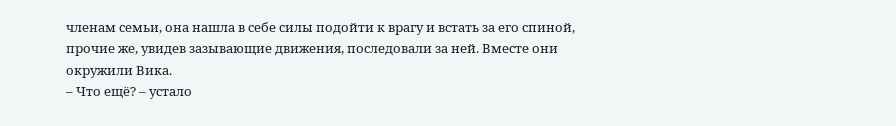членам семьи, она нашла в себе силы подойти к врагу и встать за его спиной, прочие же, увидев зазывающие движения, последовали за ней. Вместе они окружили Вика.
– Что ещё? – устало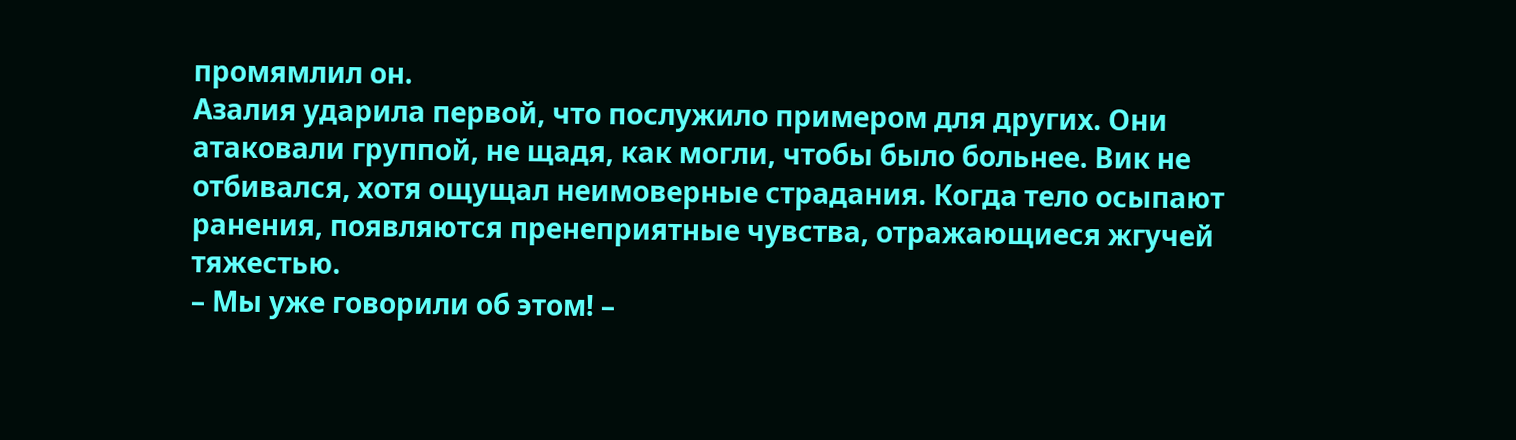промямлил он.
Азалия ударила первой, что послужило примером для других. Они атаковали группой, не щадя, как могли, чтобы было больнее. Вик не отбивался, хотя ощущал неимоверные страдания. Когда тело осыпают ранения, появляются пренеприятные чувства, отражающиеся жгучей тяжестью.
– Мы уже говорили об этом! –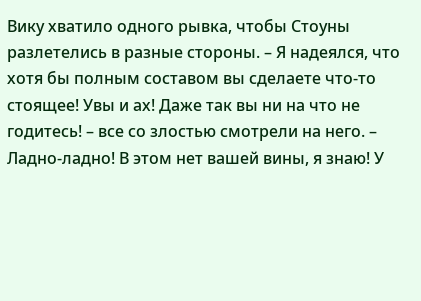Вику хватило одного рывка, чтобы Стоуны разлетелись в разные стороны. – Я надеялся, что хотя бы полным составом вы сделаете что-то стоящее! Увы и ах! Даже так вы ни на что не годитесь! – все со злостью смотрели на него. – Ладно-ладно! В этом нет вашей вины, я знаю! У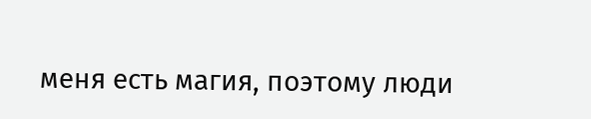меня есть магия, поэтому люди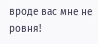вроде вас мне не ровня!